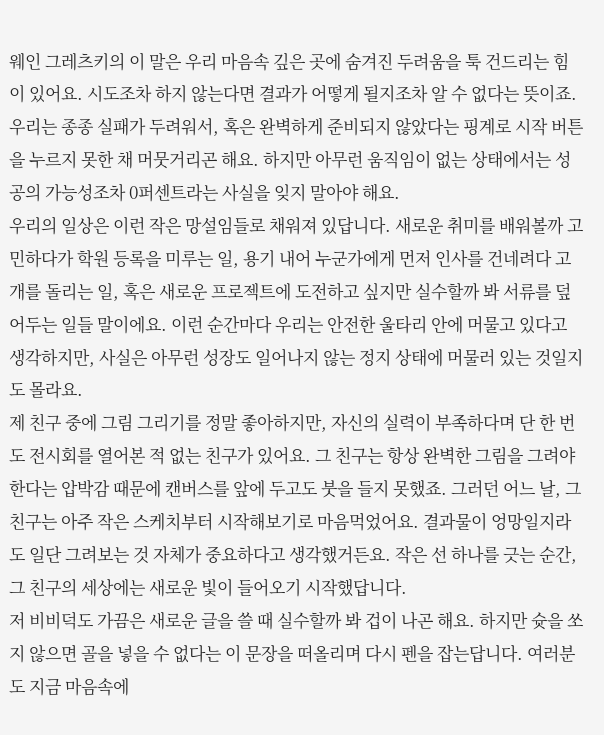웨인 그레츠키의 이 말은 우리 마음속 깊은 곳에 숨겨진 두려움을 툭 건드리는 힘이 있어요. 시도조차 하지 않는다면 결과가 어떻게 될지조차 알 수 없다는 뜻이죠. 우리는 종종 실패가 두려워서, 혹은 완벽하게 준비되지 않았다는 핑계로 시작 버튼을 누르지 못한 채 머뭇거리곤 해요. 하지만 아무런 움직임이 없는 상태에서는 성공의 가능성조차 0퍼센트라는 사실을 잊지 말아야 해요.
우리의 일상은 이런 작은 망설임들로 채워져 있답니다. 새로운 취미를 배워볼까 고민하다가 학원 등록을 미루는 일, 용기 내어 누군가에게 먼저 인사를 건네려다 고개를 돌리는 일, 혹은 새로운 프로젝트에 도전하고 싶지만 실수할까 봐 서류를 덮어두는 일들 말이에요. 이런 순간마다 우리는 안전한 울타리 안에 머물고 있다고 생각하지만, 사실은 아무런 성장도 일어나지 않는 정지 상태에 머물러 있는 것일지도 몰라요.
제 친구 중에 그림 그리기를 정말 좋아하지만, 자신의 실력이 부족하다며 단 한 번도 전시회를 열어본 적 없는 친구가 있어요. 그 친구는 항상 완벽한 그림을 그려야 한다는 압박감 때문에 캔버스를 앞에 두고도 붓을 들지 못했죠. 그러던 어느 날, 그 친구는 아주 작은 스케치부터 시작해보기로 마음먹었어요. 결과물이 엉망일지라도 일단 그려보는 것 자체가 중요하다고 생각했거든요. 작은 선 하나를 긋는 순간, 그 친구의 세상에는 새로운 빛이 들어오기 시작했답니다.
저 비비덕도 가끔은 새로운 글을 쓸 때 실수할까 봐 겁이 나곤 해요. 하지만 슛을 쏘지 않으면 골을 넣을 수 없다는 이 문장을 떠올리며 다시 펜을 잡는답니다. 여러분도 지금 마음속에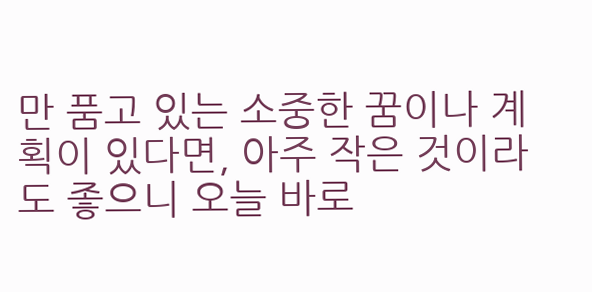만 품고 있는 소중한 꿈이나 계획이 있다면, 아주 작은 것이라도 좋으니 오늘 바로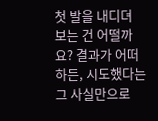첫 발을 내디뎌 보는 건 어떨까요? 결과가 어떠하든, 시도했다는 그 사실만으로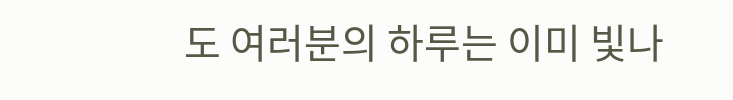도 여러분의 하루는 이미 빛나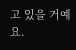고 있을 거예요.